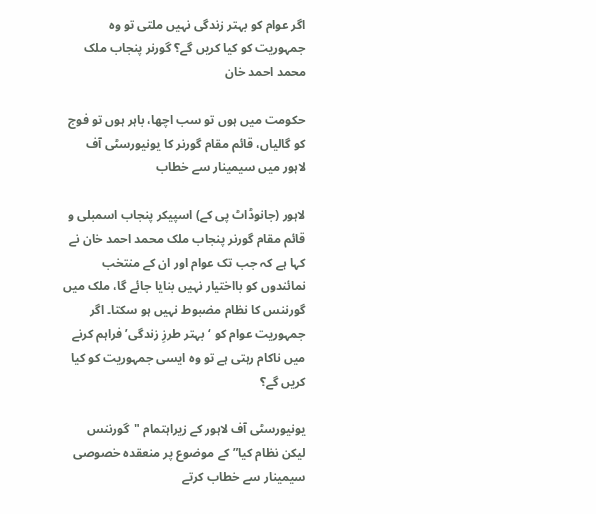اگر عوام کو بہتر زندگی نہیں ملتی تو وہ جمہوریت کو کیا کریں گے؟ گورنر پنجاب ملک محمد احمد خان

حکومت میں ہوں تو سب اچھا، باہر ہوں تو فوج کو گالیاں، قائم مقام گورنر کا یونیورسٹی آف لاہور میں سیمینار سے خطاب

لاہور (جانوڈاٹ پی کے) اسپیکر پنجاب اسمبلی و قائم مقام گورنر پنجاب ملک محمد احمد خان نے کہا ہے کہ جب تک عوام اور ان کے منتخب نمائندوں کو بااختیار نہیں بنایا جائے گا، ملک میں گورننس کا نظام مضبوط نہیں ہو سکتا۔ اگر جمہوریت عوام کو ‘بہتر طرزِ زندگی’ فراہم کرنے میں ناکام رہتی ہے تو وہ ایسی جمہوریت کو کیا کریں گے؟

یونیورسٹی آف لاہور کے زیراہتمام "گورننس لیکن نظام کیا” کے موضوع پر منعقدہ خصوصی سیمینار سے خطاب کرتے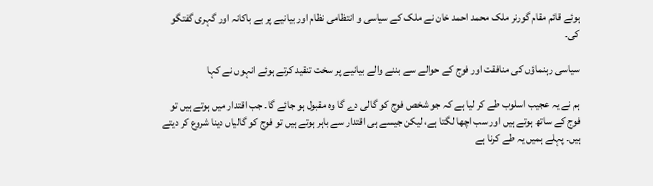ہوئے قائم مقام گورنر ملک محمد احمد خان نے ملک کے سیاسی و انتظامی نظام اور بیانیے پر بے باکانہ اور گہری گفتگو کی۔

سیاسی رہنماؤں کی منافقت اور فوج کے حوالے سے بننے والے بیانیے پر سخت تنقید کرتے ہوئے انہوں نے کہا

ہم نے یہ عجیب اسلوب طے کر لیا ہے کہ جو شخص فوج کو گالی دے گا وہ مقبول ہو جائے گا۔ جب اقتدار میں ہوتے ہیں تو فوج کے ساتھ ہوتے ہیں اور سب اچھا لگتا ہے، لیکن جیسے ہی اقتدار سے باہر ہوتے ہیں تو فوج کو گالیاں دینا شروع کر دیتے ہیں۔ پہلے ہمیں یہ طے کرنا ہے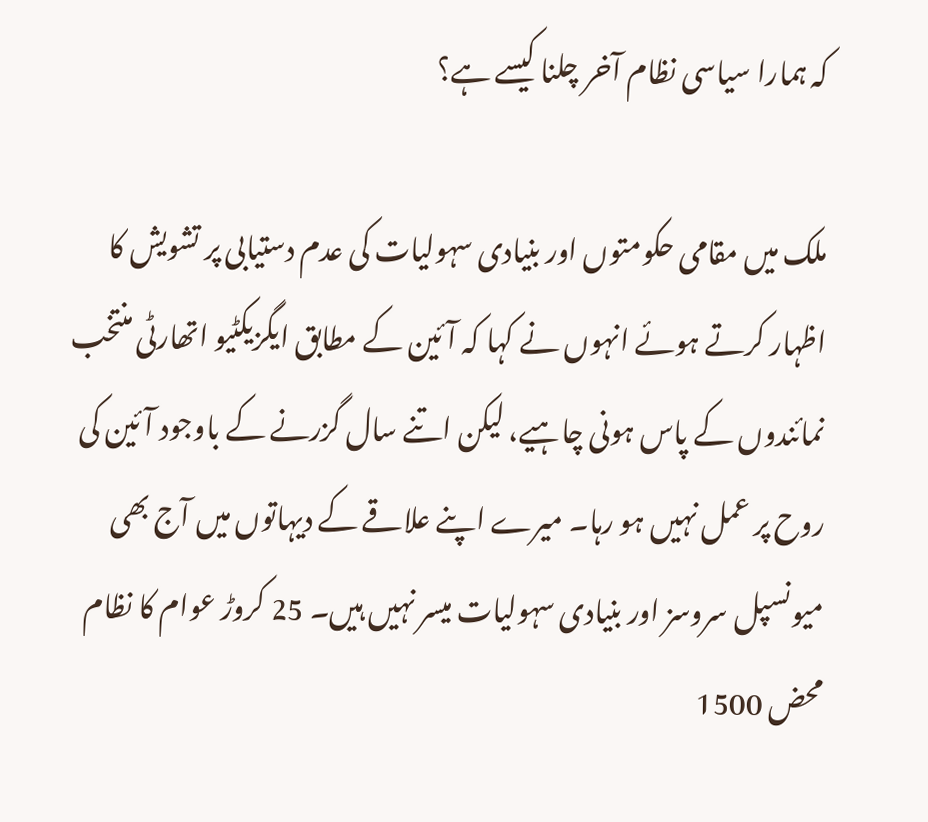کہ ہمارا سیاسی نظام آخر چلنا کیسے ہے؟

ملک میں مقامی حکومتوں اور بنیادی سہولیات کی عدم دستیابی پر تشویش کا اظہار کرتے ہوئے انہوں نے کہا کہ آئین کے مطابق ایگزیکٹیو اتھارٹی منتخب نمائندوں کے پاس ہونی چاہیے، لیکن اتنے سال گزرنے کے باوجود آئین کی روح پر عمل نہیں ہو رہا۔ میرے اپنے علاقے کے دیہاتوں میں آج بھی میونسپل سروسز اور بنیادی سہولیات میسر نہیں ہیں۔ 25 کروڑ عوام کا نظام محض 1500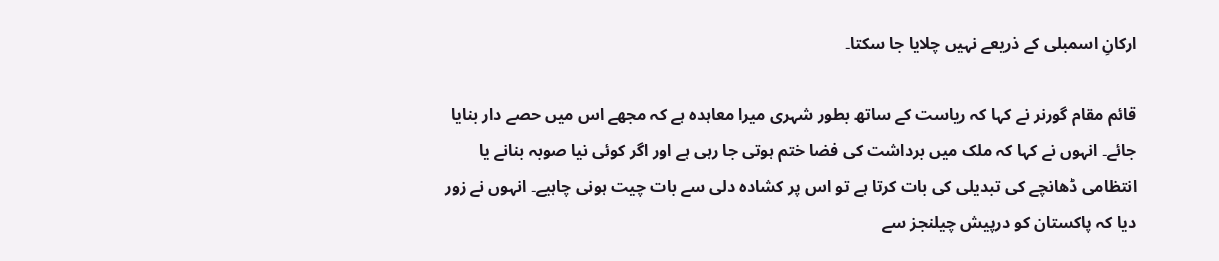ارکانِ اسمبلی کے ذریعے نہیں چلایا جا سکتا۔

قائم مقام گورنر نے کہا کہ ریاست کے ساتھ بطور شہری میرا معاہدہ ہے کہ مجھے اس میں حصے دار بنایا جائے۔ انہوں نے کہا کہ ملک میں برداشت کی فضا ختم ہوتی جا رہی ہے اور اگر کوئی نیا صوبہ بنانے یا انتظامی ڈھانچے کی تبدیلی کی بات کرتا ہے تو اس پر کشادہ دلی سے بات چیت ہونی چاہیے۔ انہوں نے زور دیا کہ پاکستان کو درپیش چیلنجز سے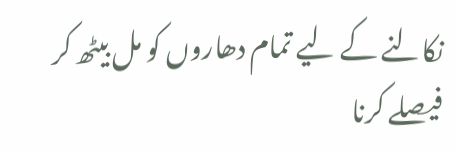نکالنے کے لیے تمام دھاروں کو مل بیٹھ کر فیصلے کرنا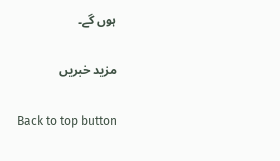ہوں گے۔

مزید خبریں

Back to top button